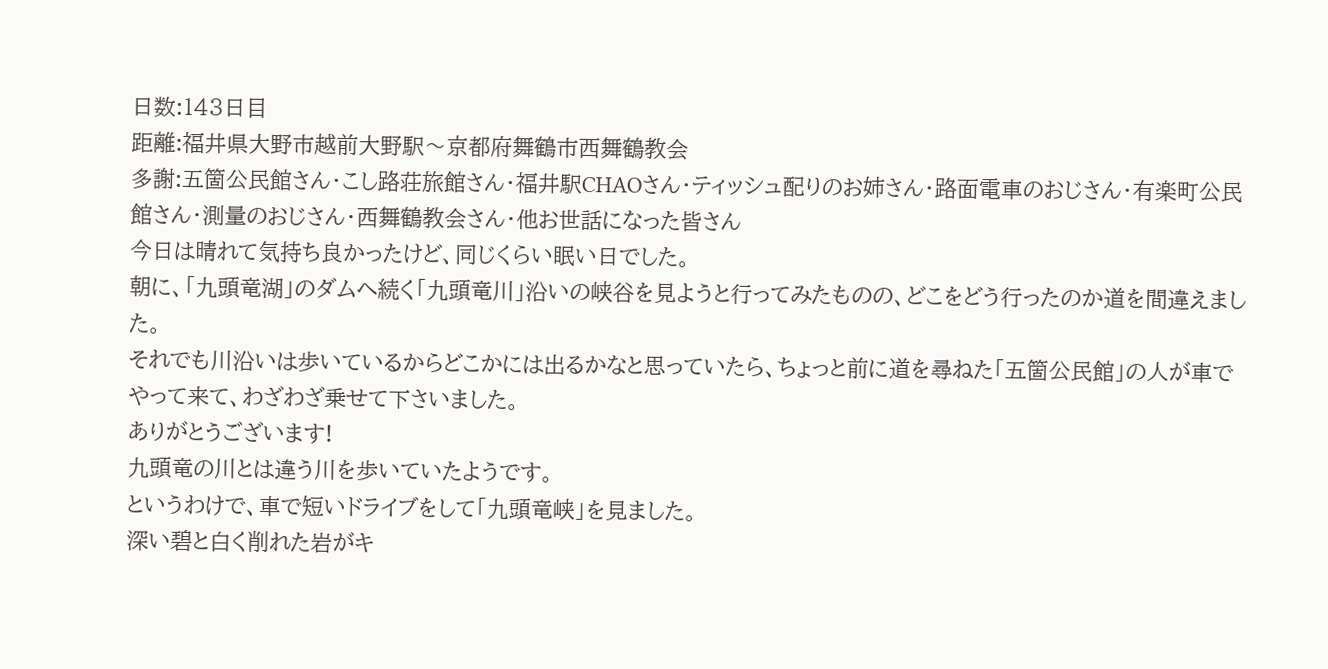日数:143日目
距離:福井県大野市越前大野駅〜京都府舞鶴市西舞鶴教会
多謝:五箇公民館さん・こし路荘旅館さん・福井駅CHAOさん・ティッシュ配りのお姉さん・路面電車のおじさん・有楽町公民館さん・測量のおじさん・西舞鶴教会さん・他お世話になった皆さん
今日は晴れて気持ち良かったけど、同じくらい眠い日でした。
朝に、「九頭竜湖」のダムへ続く「九頭竜川」沿いの峡谷を見ようと行ってみたものの、どこをどう行ったのか道を間違えました。
それでも川沿いは歩いているからどこかには出るかなと思っていたら、ちょっと前に道を尋ねた「五箇公民館」の人が車でやって来て、わざわざ乗せて下さいました。
ありがとうございます!
九頭竜の川とは違う川を歩いていたようです。
というわけで、車で短いドライブをして「九頭竜峡」を見ました。
深い碧と白く削れた岩がキ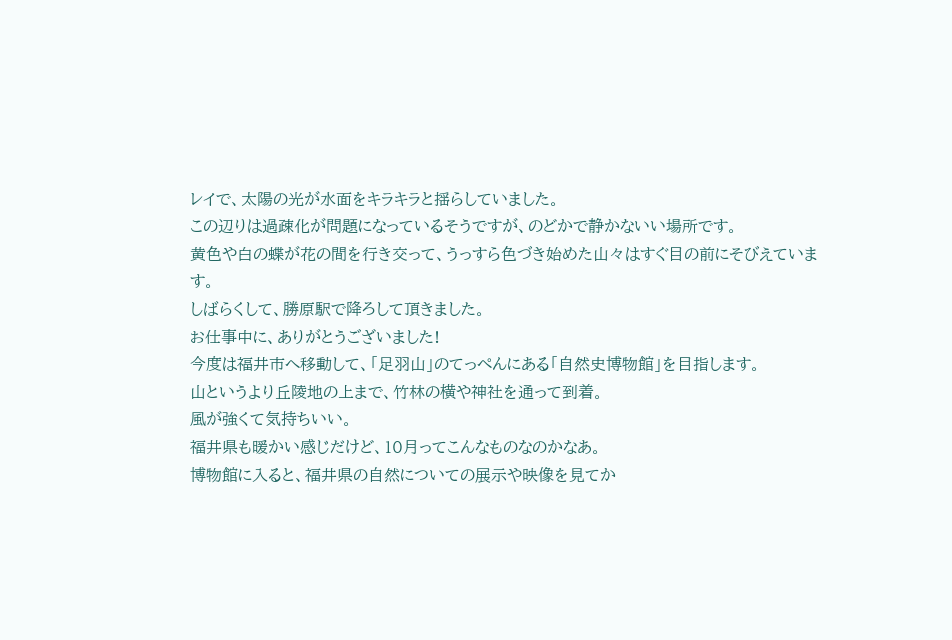レイで、太陽の光が水面をキラキラと揺らしていました。
この辺りは過疎化が問題になっているそうですが、のどかで静かないい場所です。
黄色や白の蝶が花の間を行き交って、うっすら色づき始めた山々はすぐ目の前にそびえています。
しばらくして、勝原駅で降ろして頂きました。
お仕事中に、ありがとうございました!
今度は福井市へ移動して、「足羽山」のてっぺんにある「自然史博物館」を目指します。
山というより丘陵地の上まで、竹林の横や神社を通って到着。
風が強くて気持ちいい。
福井県も暖かい感じだけど、10月ってこんなものなのかなあ。
博物館に入ると、福井県の自然についての展示や映像を見てか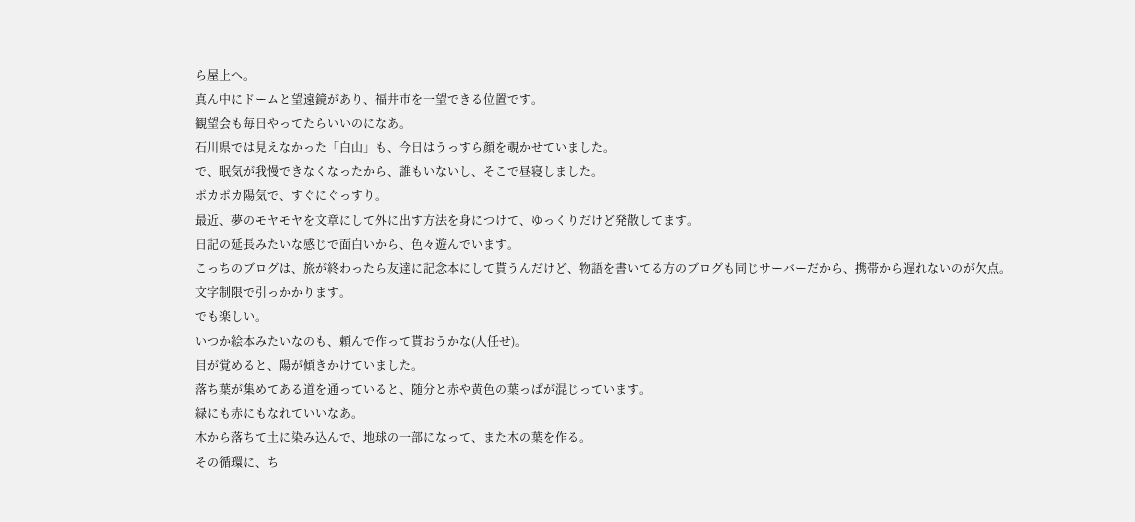ら屋上へ。
真ん中にドームと望遠鏡があり、福井市を一望できる位置です。
観望会も毎日やってたらいいのになあ。
石川県では見えなかった「白山」も、今日はうっすら顔を覗かせていました。
で、眠気が我慢できなくなったから、誰もいないし、そこで昼寝しました。
ポカポカ陽気で、すぐにぐっすり。
最近、夢のモヤモヤを文章にして外に出す方法を身につけて、ゆっくりだけど発散してます。
日記の延長みたいな感じで面白いから、色々遊んでいます。
こっちのブログは、旅が終わったら友達に記念本にして貰うんだけど、物語を書いてる方のブログも同じサーバーだから、携帯から遅れないのが欠点。
文字制限で引っかかります。
でも楽しい。
いつか絵本みたいなのも、頼んで作って貰おうかな(人任せ)。
目が覚めると、陽が傾きかけていました。
落ち葉が集めてある道を通っていると、随分と赤や黄色の葉っぱが混じっています。
緑にも赤にもなれていいなあ。
木から落ちて土に染み込んで、地球の一部になって、また木の葉を作る。
その循環に、ち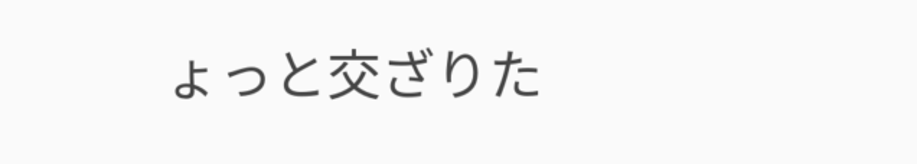ょっと交ざりた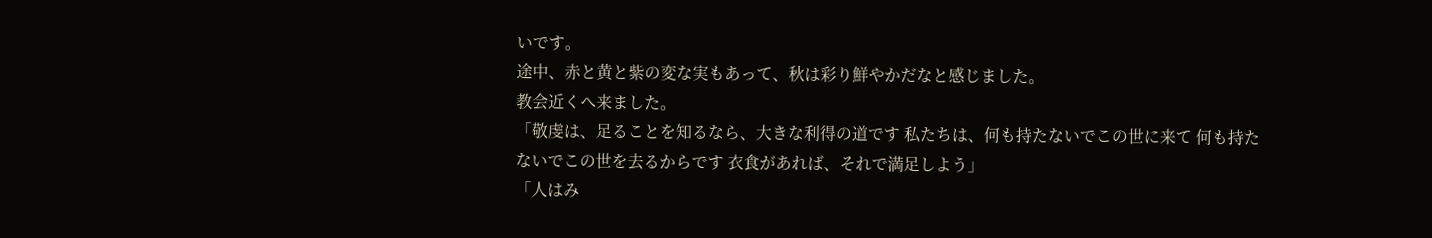いです。
途中、赤と黄と紫の変な実もあって、秋は彩り鮮やかだなと感じました。
教会近くへ来ました。
「敬虔は、足ることを知るなら、大きな利得の道です 私たちは、何も持たないでこの世に来て 何も持たないでこの世を去るからです 衣食があれば、それで満足しよう」
「人はみ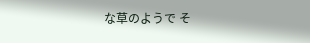な草のようで そ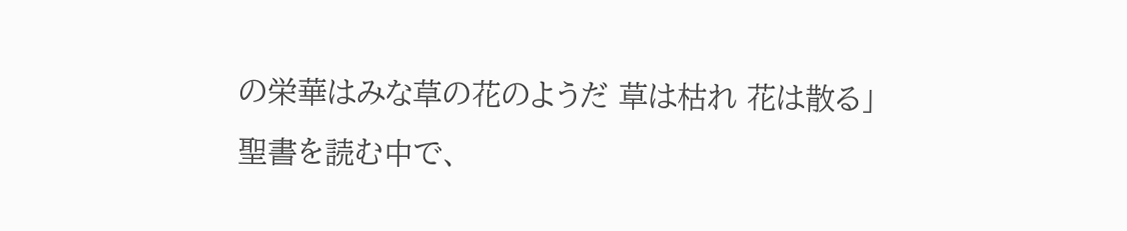の栄華はみな草の花のようだ 草は枯れ 花は散る」
聖書を読む中で、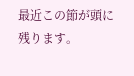最近この節が頭に残ります。